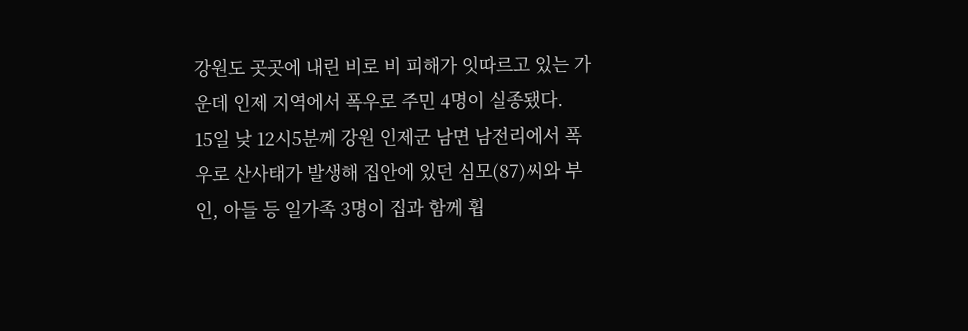강원도 곳곳에 내린 비로 비 피해가 잇따르고 있는 가운데 인제 지역에서 폭우로 주민 4명이 실종됐다.
15일 낮 12시5분께 강원 인제군 남면 남전리에서 폭우로 산사태가 발생해 집안에 있던 심모(87)씨와 부인, 아들 등 일가족 3명이 집과 함께 휩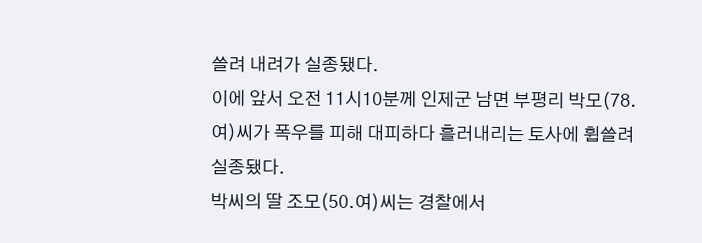쓸려 내려가 실종됐다.
이에 앞서 오전 11시10분께 인제군 남면 부평리 박모(78.여)씨가 폭우를 피해 대피하다 흘러내리는 토사에 휩쓸려 실종됐다.
박씨의 딸 조모(50.여)씨는 경찰에서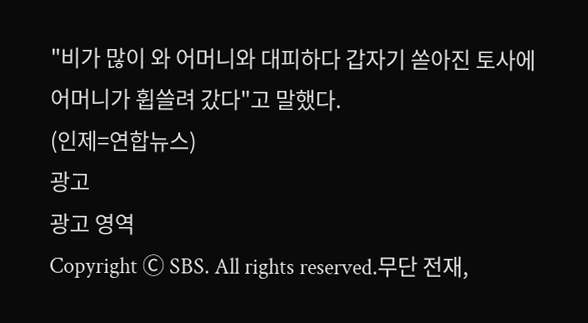"비가 많이 와 어머니와 대피하다 갑자기 쏟아진 토사에 어머니가 휩쓸려 갔다"고 말했다.
(인제=연합뉴스)
광고
광고 영역
Copyright Ⓒ SBS. All rights reserved.무단 전재,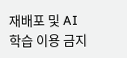재배포 및 AI학습 이용 금지